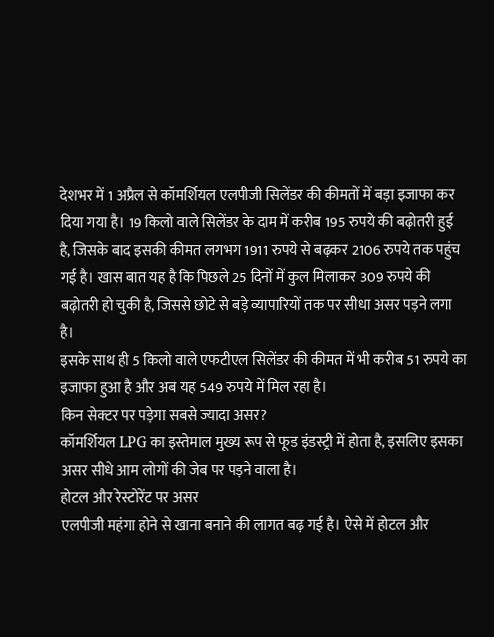देशभर में 1 अप्रैल से कॉमर्शियल एलपीजी सिलेंडर की कीमतों में बड़ा इजाफा कर दिया गया है। 19 किलो वाले सिलेंडर के दाम में करीब 195 रुपये की बढ़ोतरी हुई है, जिसके बाद इसकी कीमत लगभग 1911 रुपये से बढ़कर 2106 रुपये तक पहुंच गई है। खास बात यह है कि पिछले 25 दिनों में कुल मिलाकर 309 रुपये की बढ़ोतरी हो चुकी है, जिससे छोटे से बड़े व्यापारियों तक पर सीधा असर पड़ने लगा है।
इसके साथ ही 5 किलो वाले एफटीएल सिलेंडर की कीमत में भी करीब 51 रुपये का इजाफा हुआ है और अब यह 549 रुपये में मिल रहा है।
किन सेक्टर पर पड़ेगा सबसे ज्यादा असर?
कॉमर्शियल LPG का इस्तेमाल मुख्य रूप से फूड इंडस्ट्री में होता है, इसलिए इसका असर सीधे आम लोगों की जेब पर पड़ने वाला है।
होटल और रेस्टोरेंट पर असर
एलपीजी महंगा होने से खाना बनाने की लागत बढ़ गई है। ऐसे में होटल और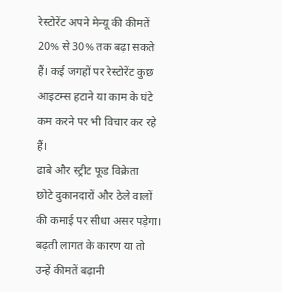रेस्टोरेंट अपने मेन्यू की कीमतें 20% से 30% तक बढ़ा सकते हैं। कई जगहों पर रेस्टोरेंट कुछ आइटम्स हटाने या काम के घंटे कम करने पर भी विचार कर रहे हैं।
ढाबे और स्ट्रीट फूड विक्रेता
छोटे दुकानदारों और ठेले वालों की कमाई पर सीधा असर पड़ेगा। बढ़ती लागत के कारण या तो उन्हें कीमतें बढ़ानी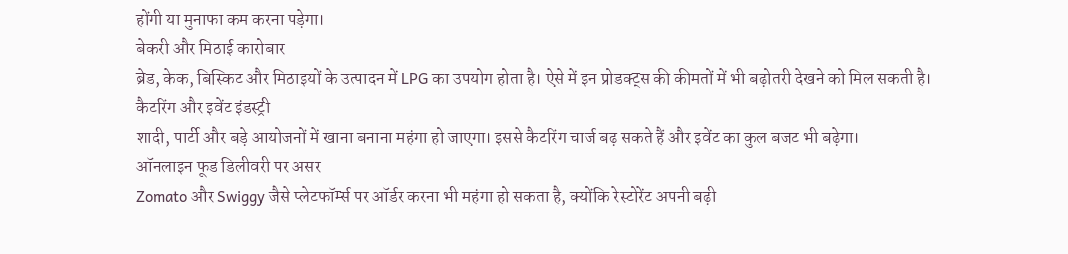होंगी या मुनाफा कम करना पड़ेगा।
बेकरी और मिठाई कारोबार
ब्रेड, केक, बिस्किट और मिठाइयों के उत्पादन में LPG का उपयोग होता है। ऐसे में इन प्रोडक्ट्स की कीमतों में भी बढ़ोतरी देखने को मिल सकती है।
कैटरिंग और इवेंट इंडस्ट्री
शादी, पार्टी और बड़े आयोजनों में खाना बनाना महंगा हो जाएगा। इससे कैटरिंग चार्ज बढ़ सकते हैं और इवेंट का कुल बजट भी बढ़ेगा।
ऑनलाइन फूड डिलीवरी पर असर
Zomato और Swiggy जैसे प्लेटफॉर्म्स पर ऑर्डर करना भी महंगा हो सकता है, क्योंकि रेस्टोरेंट अपनी बढ़ी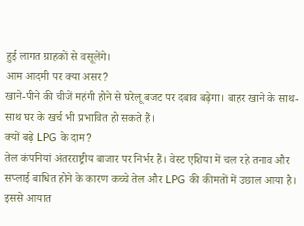हुई लागत ग्राहकों से वसूलेंगे।
आम आदमी पर क्या असर?
खाने-पीने की चीजें महंगी होने से घरेलू बजट पर दबाव बढ़ेगा। बाहर खाने के साथ-साथ घर के खर्च भी प्रभावित हो सकते हैं।
क्यों बढ़े LPG के दाम?
तेल कंपनियां अंतरराष्ट्रीय बाजार पर निर्भर हैं। वेस्ट एशिया में चल रहे तनाव और सप्लाई बाधित होने के कारण कच्चे तेल और LPG की कीमतों में उछाल आया है। इससे आयात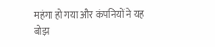महंगा हो गया और कंपनियों ने यह बोझ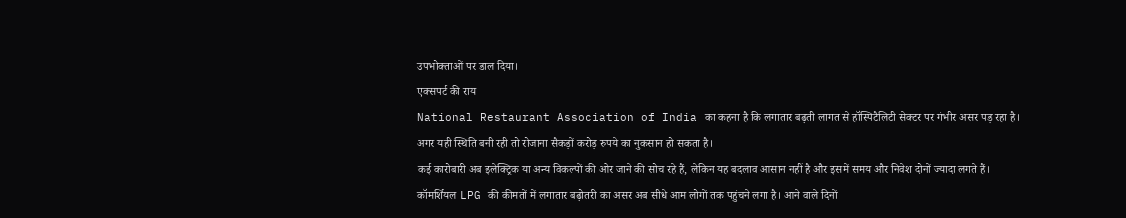उपभोक्ताओं पर डाल दिया।
एक्सपर्ट की राय
National Restaurant Association of India का कहना है कि लगातार बढ़ती लागत से हॉस्पिटैलिटी सेक्टर पर गंभीर असर पड़ रहा है। अगर यही स्थिति बनी रही तो रोजाना सैकड़ों करोड़ रुपये का नुकसान हो सकता है।
कई कारोबारी अब इलेक्ट्रिक या अन्य विकल्पों की ओर जाने की सोच रहे हैं, लेकिन यह बदलाव आसान नहीं है और इसमें समय और निवेश दोनों ज्यादा लगते हैं।
कॉमर्शियल LPG की कीमतों में लगातार बढ़ोतरी का असर अब सीधे आम लोगों तक पहुंचने लगा है। आने वाले दिनों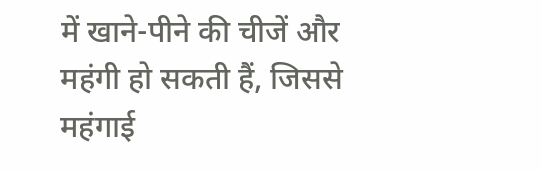में खाने-पीने की चीजें और महंगी हो सकती हैं, जिससे महंगाई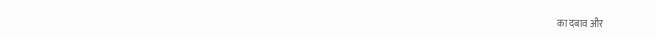का दबाव और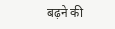बढ़ने की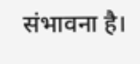संभावना है।